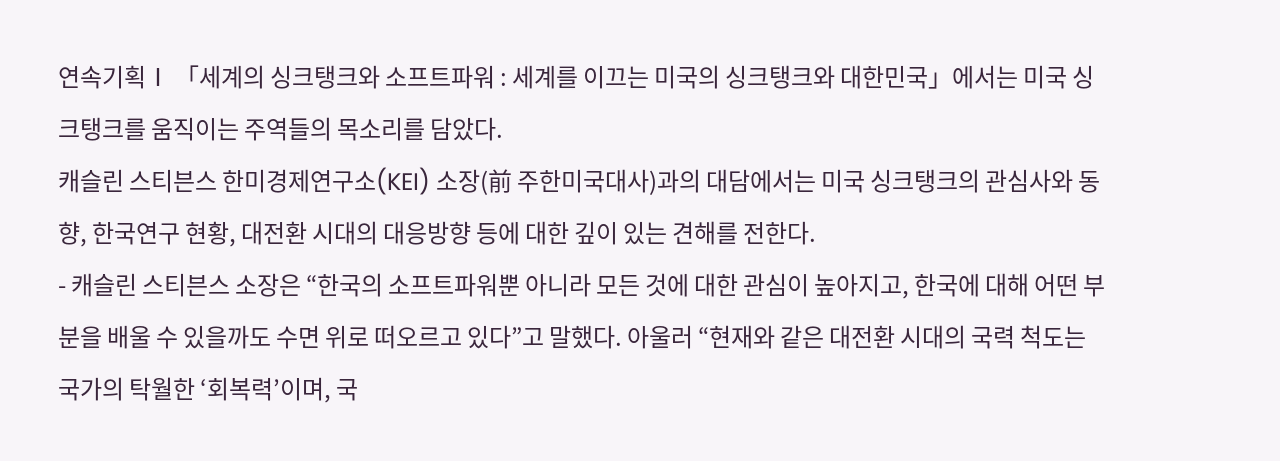연속기획Ⅰ 「세계의 싱크탱크와 소프트파워 : 세계를 이끄는 미국의 싱크탱크와 대한민국」에서는 미국 싱크탱크를 움직이는 주역들의 목소리를 담았다.
캐슬린 스티븐스 한미경제연구소(KEI) 소장(前 주한미국대사)과의 대담에서는 미국 싱크탱크의 관심사와 동향, 한국연구 현황, 대전환 시대의 대응방향 등에 대한 깊이 있는 견해를 전한다.
- 캐슬린 스티븐스 소장은 “한국의 소프트파워뿐 아니라 모든 것에 대한 관심이 높아지고, 한국에 대해 어떤 부분을 배울 수 있을까도 수면 위로 떠오르고 있다”고 말했다. 아울러 “현재와 같은 대전환 시대의 국력 척도는 국가의 탁월한 ‘회복력’이며, 국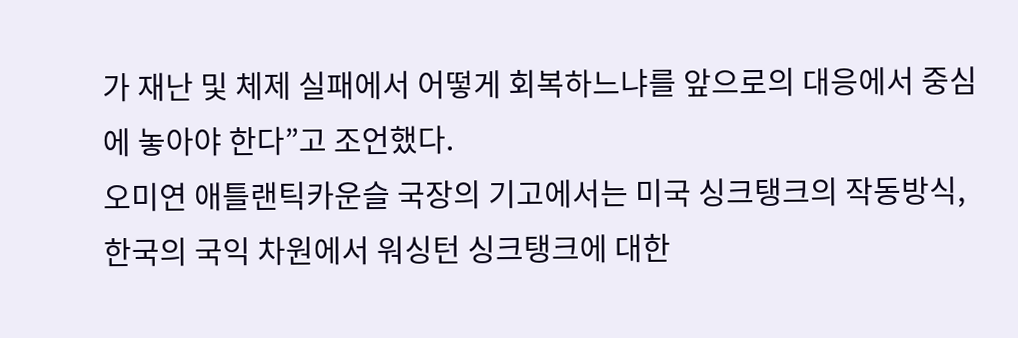가 재난 및 체제 실패에서 어떻게 회복하느냐를 앞으로의 대응에서 중심에 놓아야 한다”고 조언했다.
오미연 애틀랜틱카운슬 국장의 기고에서는 미국 싱크탱크의 작동방식, 한국의 국익 차원에서 워싱턴 싱크탱크에 대한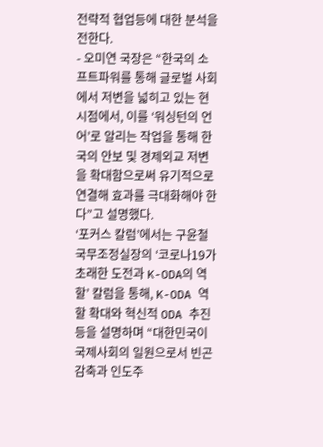전략적 협업등에 대한 분석을 전한다.
- 오미연 국장은 “한국의 소프트파워를 통해 글로벌 사회에서 저변을 넓히고 있는 현 시점에서, 이를 ‘워싱턴의 언어’로 알리는 작업을 통해 한국의 안보 및 경제외교 저변을 확대함으로써 유기적으로 연결해 효과를 극대화해야 한다”고 설명했다.
‘포커스 칼럼’에서는 구윤철 국무조정실장의 ‘코로나19가 초래한 도전과 K-ODA의 역할’ 칼럼을 통해, K-ODA 역할 확대와 혁신적 ODA 추진 등을 설명하며 “대한민국이 국제사회의 일원으로서 빈곤 감축과 인도주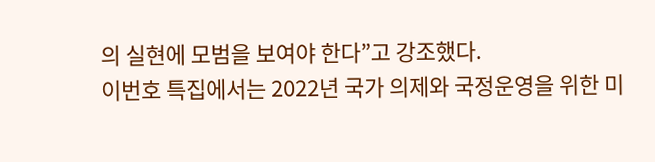의 실현에 모범을 보여야 한다”고 강조했다.
이번호 특집에서는 2022년 국가 의제와 국정운영을 위한 미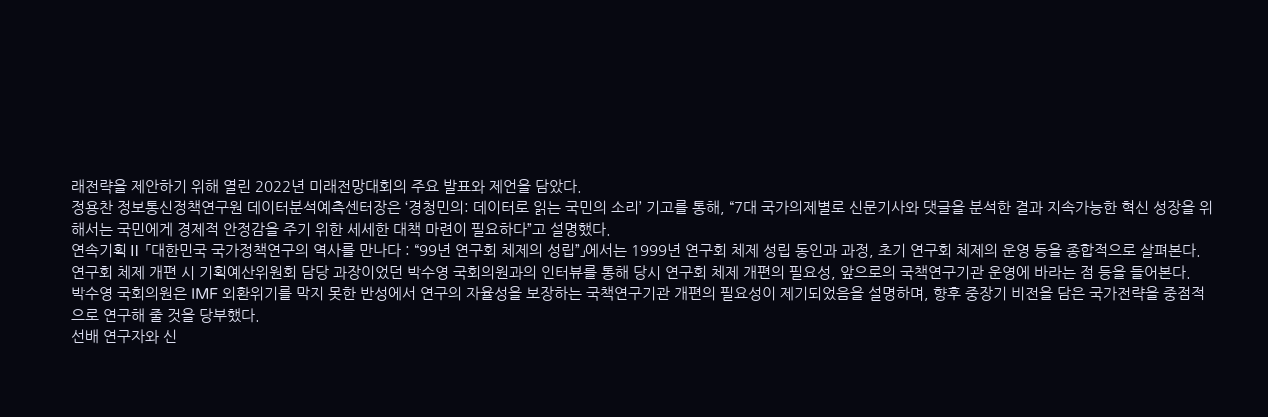래전략을 제안하기 위해 열린 2022년 미래전망대회의 주요 발표와 제언을 담았다.
정용찬 정보통신정책연구원 데이터분석예측센터장은 ‘경청민의: 데이터로 읽는 국민의 소리’ 기고를 통해, “7대 국가의제별로 신문기사와 댓글을 분석한 결과 지속가능한 혁신 성장을 위해서는 국민에게 경제적 안정감을 주기 위한 세세한 대책 마련이 필요하다”고 설명했다.
연속기획Ⅱ 「대한민국 국가정책연구의 역사를 만나다 : “99년 연구회 체제의 성립”」에서는 1999년 연구회 체제 성립 동인과 과정, 초기 연구회 체제의 운영 등을 종합적으로 살펴본다.
연구회 체제 개편 시 기획예산위원회 담당 과장이었던 박수영 국회의원과의 인터뷰를 통해 당시 연구회 체제 개편의 필요성, 앞으로의 국책연구기관 운영에 바라는 점 등을 들어본다.
박수영 국회의원은 IMF 외환위기를 막지 못한 반성에서 연구의 자율성을 보장하는 국책연구기관 개편의 필요성이 제기되었음을 설명하며, 향후 중장기 비전을 담은 국가전략을 중점적으로 연구해 줄 것을 당부했다.
선배 연구자와 신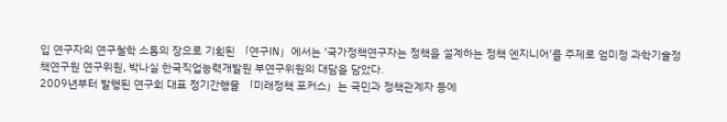입 연구자의 연구철학 소통의 장으로 기획된 「연구IN」에서는 ‘국가정책연구자는 정책을 설계하는 정책 엔지니어’를 주제로 엄미정 과학기술정책연구원 연구위원, 박나실 한국직업능력개발원 부연구위원의 대담을 담았다.
2009년부터 발행된 연구회 대표 정기간행물 「미래정책 포커스」는 국민과 정책관계자 등에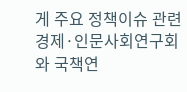게 주요 정책이슈 관련 경제·인문사회연구회와 국책연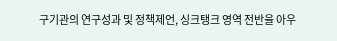구기관의 연구성과 및 정책제언, 싱크탱크 영역 전반을 아우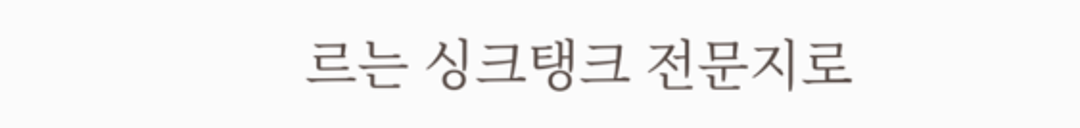르는 싱크탱크 전문지로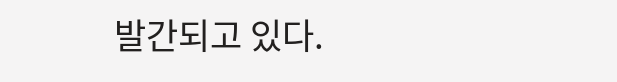발간되고 있다.